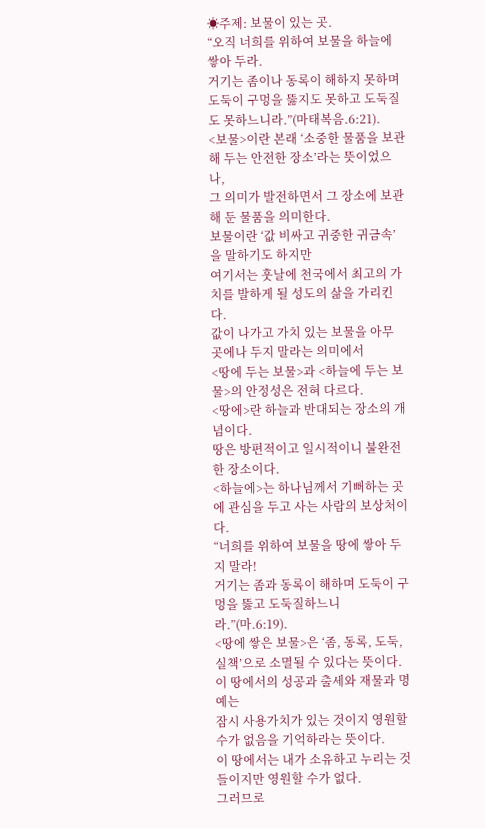☀주제: 보물이 있는 곳.
“오직 너희를 위하여 보물을 하늘에 쌓아 두라.
거기는 좀이나 동록이 해하지 못하며
도둑이 구멍을 뚫지도 못하고 도둑질도 못하느니라.”(마태복음.6:21).
<보물>이란 본래 ‘소중한 물품을 보관해 두는 안전한 장소’라는 뜻이었으나,
그 의미가 발전하면서 그 장소에 보관해 둔 물품을 의미한다.
보물이란 ‘값 비싸고 귀중한 귀금속’을 말하기도 하지만
여기서는 훗날에 천국에서 최고의 가치를 발하게 될 성도의 삶을 가리킨다.
값이 나가고 가치 있는 보물을 아무 곳에나 두지 말라는 의미에서
<땅에 두는 보물>과 <하늘에 두는 보물>의 안정성은 전혀 다르다.
<땅에>란 하늘과 반대되는 장소의 개념이다.
땅은 방편적이고 일시적이니 불완전한 장소이다.
<하늘에>는 하나님께서 기뻐하는 곳에 관심을 두고 사는 사람의 보상처이다.
“너희를 위하여 보물을 땅에 쌓아 두지 말라!
거기는 좀과 동록이 해하며 도둑이 구멍을 뚫고 도둑질하느니라.”(마.6:19).
<땅에 쌓은 보물>은 ‘좀, 동록, 도둑, 실책’으로 소멸될 수 있다는 뜻이다.
이 땅에서의 성공과 출세와 재물과 명예는
잠시 사용가치가 있는 것이지 영원할 수가 없음을 기억하라는 뜻이다.
이 땅에서는 내가 소유하고 누리는 것들이지만 영원할 수가 없다.
그러므로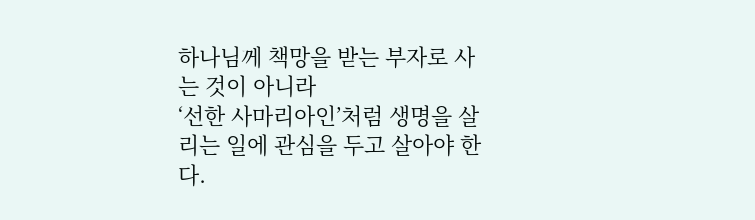하나님께 책망을 받는 부자로 사는 것이 아니라
‘선한 사마리아인’처럼 생명을 살리는 일에 관심을 두고 살아야 한다.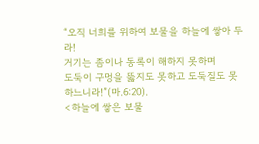“오직 너희를 위하여 보물을 하늘에 쌓아 두라!
거기는 좀이나 동록이 해하지 못하며
도둑이 구멍을 뚫지도 못하고 도둑질도 못하느니라!”(마.6:20).
<하늘에 쌓은 보물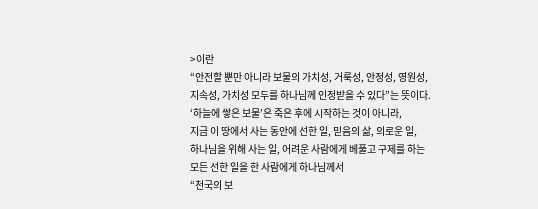>이란
“안전할 뿐만 아니라 보물의 가치성, 거룩성, 안정성, 영원성,
지속성, 가치성 모두를 하나님께 인정받을 수 있다”는 뜻이다.
‘하늘에 쌓은 보물’은 죽은 후에 시작하는 것이 아니라,
지금 이 땅에서 사는 동안에 선한 일, 믿음의 삶, 의로운 일,
하나님을 위해 사는 일, 어려운 사람에게 베풀고 구제를 하는
모든 선한 일을 한 사람에게 하나님께서
“천국의 보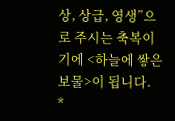상, 상급, 영생”으로 주시는 축복이기에 <하늘에 쌓은 보물>이 됩니다.
*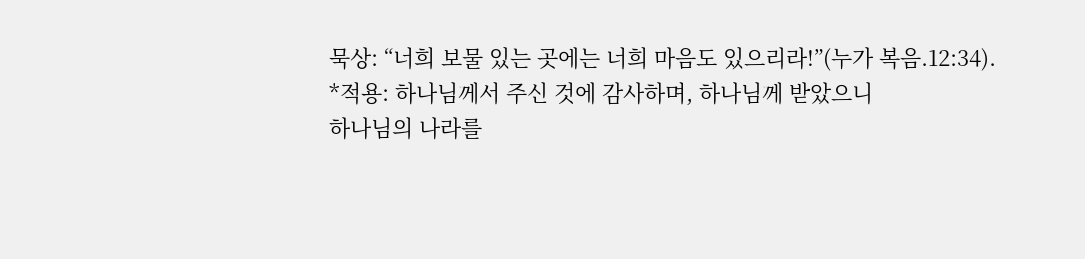묵상: “너희 보물 있는 곳에는 너희 마음도 있으리라!”(누가 복음.12:34).
*적용: 하나님께서 주신 것에 감사하며, 하나님께 받았으니
하나님의 나라를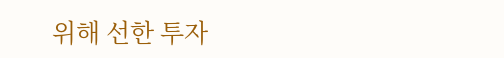위해 선한 투자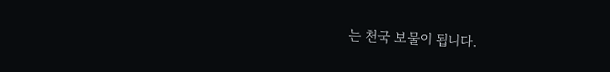는 천국 보물이 됩니다.